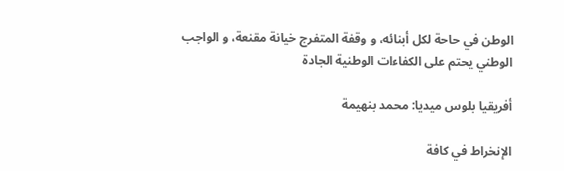الوطن في حاحة لكل أبنائه، و وقفة المتفرج خيانة مقنعة، و الواجب الوطني يحتم على الكفاءات الوطنية الجادة

أفريقيا بلوس ميديا: محمد بنهيمة

الإنخراط في كافة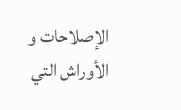الإصلاحات و الأوراش التي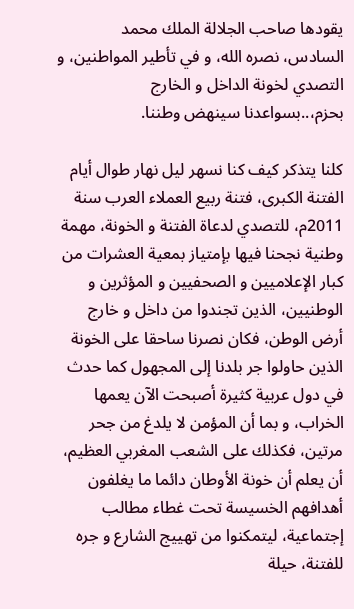يقودها صاحب الجلالة الملك محمد السادس، نصره الله، و في تأطير المواطنين، و التصدي لخونة الداخل و الخارج بحزم،..بسواعدنا سينهض وطننا.

كلنا يتذكر كيف كنا نسهر ليل نهار طوال أيام الفتنة الكبرى، فتنة ربيع العملاء العرب سنة 2011م، للتصدي لدعاة الفتنة و الخونة، مهمة وطنية نجحنا فيها بإمتياز بمعية العشرات من كبار الإعلاميين و الصحفيين و المؤثرين و الوطنيين، الذين تجندوا من داخل و خارج أرض الوطن، فكان نصرنا ساحقا على الخونة الذين حاولوا جر بلدنا إلى المجهول كما حدث في دول عربية كثيرة أصبحت الآن يعمها الخراب، و بما أن المؤمن لا يلدغ من جحر مرتين، فكذلك على الشعب المغربي العظيم، أن يعلم أن خونة الأوطان دائما ما يغلفون أهدافهم الخسيسة تحت غطاء مطالب إجتماعية، ليتمكنوا من تهييج الشارع و جره للفتنة، حيلة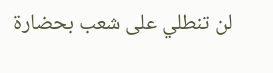لن تنطلي على شعب بحضارة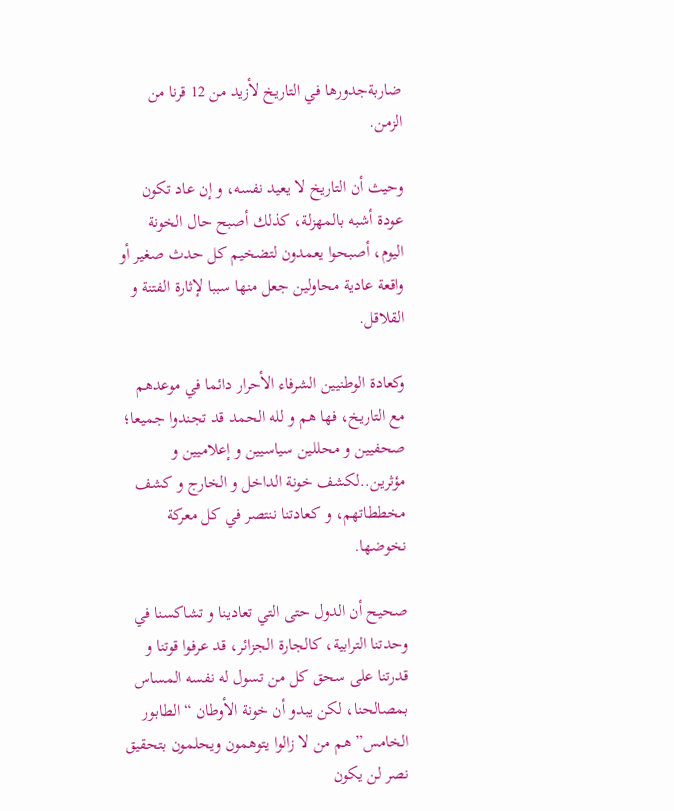ضاربةجدورها في التاريخ لأزيد من 12 قرنا من الزمن.

وحيث أن التاريخ لا يعيد نفسه، و إن عاد تكون عودة أشبه بالمهزلة، كذلك أصبح حال الخونة اليوم، أصبحوا يعمدون لتضخيم كل حدث صغير أو واقعة عادية محاولين جعل منها سببا لإثارة الفتنة و القلاقل.

وكعادة الوطنيين الشرفاء الأحرار دائما في موعدهم مع التاريخ، فها هم و لله الحمد قد تجندوا جميعا؛ صحفيين و محللين سياسيين و إعلاميين و مؤثرين..لكشف خونة الداخل و الخارج و كشف مخططاتهم، و كعادتنا ننتصر في كل معركة نخوضها.

صحيح أن الدول حتى التي تعادينا و تشاكسنا في وحدتنا الترابية، كالجارة الجزائر، قد عرفوا قوتنا و قدرتنا على سحق كل من تسول له نفسه المساس بمصالحنا، لكن يبدو أن خونة الأوطان “الطابور الخامس” هم من لا زالوا يتوهمون ويحلمون بتحقيق نصر لن يكون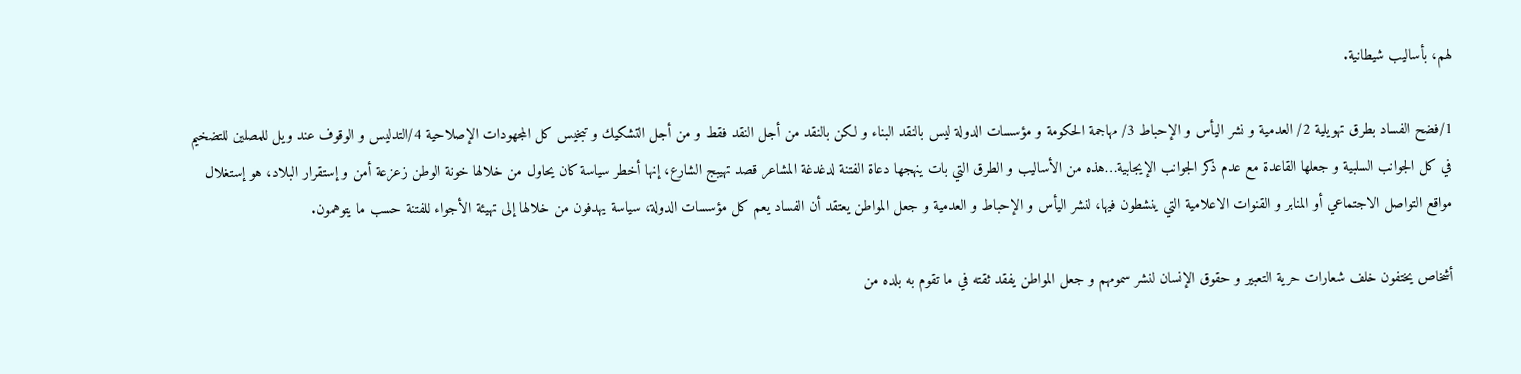لهم، بأساليب شيطانية.

1/فضح الفساد بطرق تهويلية 2/ العدمية و نشر اليأس و الإحباط 3/ مهاجمة الحكومة و مؤسسات الدولة ليس بالنقد البناء و لكن بالنقد من أجل النقد فقط و من أجل التشكيك و تبخيس كل المجهودات الإصلاحية 4/التدليس و الوقوف عند ويل للمصلين للتضخيم في كل الجوانب السلبية و جعلها القاعدة مع عدم ذكر الجوانب الإيجابية…هذه من الأساليب و الطرق التي بات ينهجها دعاة الفتنة لدغدغة المشاعر قصد تهيبج الشارع، إنها أخطر سياسة كان يحاول من خلالها خونة الوطن زعزعة أمن و إستقرار البلاد، هو إستغلال مواقع التواصل الاجتماعي أو المنابر و القنوات الاعلامية التي ينشطون فيها، لنشر اليأس و الإحباط و العدمية و جعل المواطن يعتقد أن الفساد يعم كل مؤسسات الدولة، سياسة يهدفون من خلالها إلى تهيئة الأجواء للفتنة حسب ما يتوهمون.

أشخاص يختفون خلف شعارات حرية التعبير و حقوق الإنسان لنشر سمومهم و جعل المواطن يفقد ثقته في ما تقوم به بلده من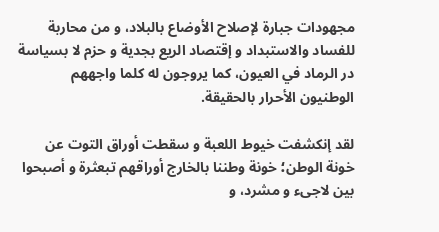مجهودات جبارة لإصلاح الأوضاع بالبلاد، و من محاربة للفساد والاستبداد و إقتصاد الريع بجدية و حزم لا بسياسة در الرماد في العيون، كما يروجون له كلما واجههم الوطنيون الأحرار بالحقيقة.

لقد إنكشفت خيوط اللعبة و سقطت أوراق التوت عن خونة الوطن؛ خونة وطننا بالخارج أوراقهم تبعثرة و أصبحوا بين لاجىء و مشرد، و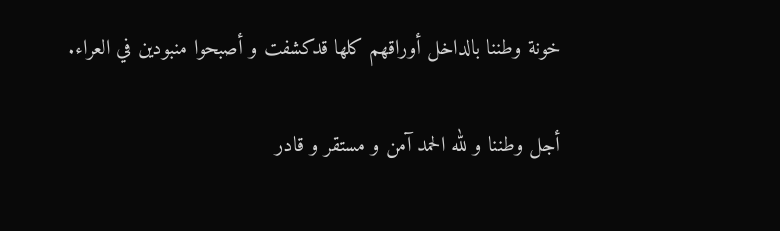خونة وطننا بالداخل أوراقهم كلها قدكشفت و أصبحوا منبودين في العراء.

أجل وطننا و لله الحمد آمن و مستقر و قادر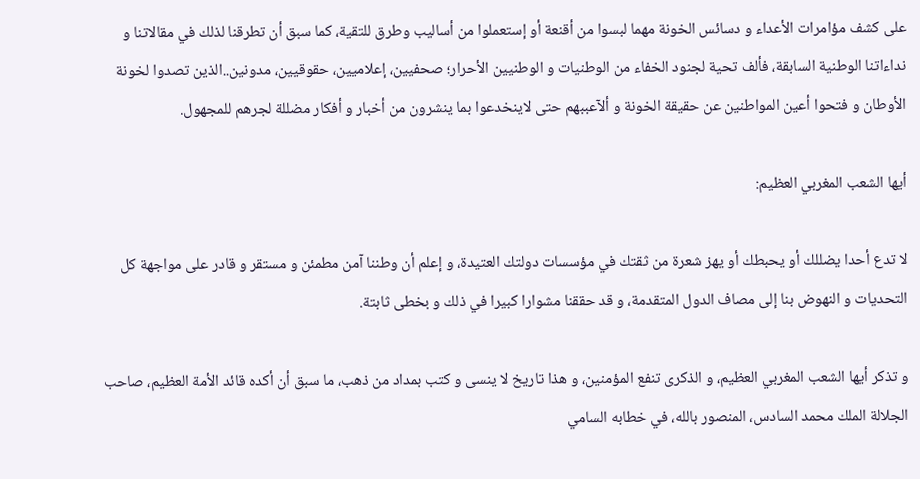على كشف مؤامرات الأعداء و دسائس الخونة مهما لبسوا من أقنعة أو إستعملوا من أساليب وطرق للتقية، كما سبق أن تطرقنا لذلك في مقالاتنا و نداءاتنا الوطنية السابقة، فألف تحية لجنود الخفاء من الوطنيات و الوطنيين الأحرار؛ صحفيين، إعلاميين، حقوقيين، مدونين..الذين تصدوا لخونة الأوطان و فتحوا أعين المواطنين عن حقيقة الخونة و ألآعببهم حتى لاينخدعوا بما ينشرون من أخبار و أفكار مضللة لجرهم للمجهول.

أيها الشعب المغربي العظيم:

لا تدع أحدا يضللك أو يحبطك أو يهز شعرة من ثقتك في مؤسسات دولتك العتيدة، و إعلم أن وطننا آمن مطمئن و مستقر و قادر على مواجهة كل التحديات و النهوض بنا إلى مصاف الدول المتقدمة، و قد حققنا مشوارا كبيرا في ذلك و بخطى ثابتة.

و تذكر أيها الشعب المغربي العظيم، و الذكرى تنفع المؤمنين، و هذا تاريخ لا ينسى و كتب بمداد من ذهب، ما سبق أن أكده قائد الأمة العظيم، صاحب الجلالة الملك محمد السادس، المنصور بالله، في خطابه السامي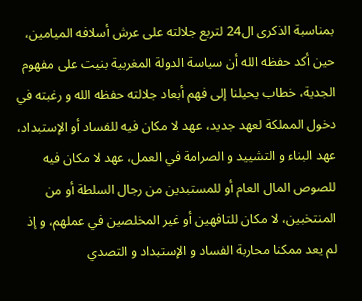بمناسبة الذكرى ال24 لتربع جلالته على عرش أسلافه الميامين، حين أكد حفظه الله أن سياسة الدولة المغربية بنيت على مفهوم الجدية، خطاب يحيلنا إلى فهم أبعاد جلالته حفظه الله و رغبته في دخول المملكة لعهد جديد، عهد لا مكان فيه للفساد أو الإستبداد، عهد البناء و التشييد و الصرامة في العمل، عهد لا مكان فيه للصوص المال العام أو للمستبدين من رجال السلطة أو من المنتخبين، لا مكان للتافهين أو غير المخلصين في عملهم، و إذ لم يعد ممكنا محاربة الفساد و الإستبداد و التصدي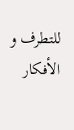للتطرف و الأفكار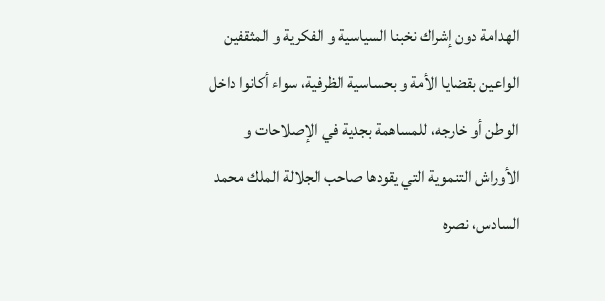الهدامة دون إشراك نخبنا السياسية و الفكرية و المثقفين الواعين بقضايا الأمة و بحساسية الظرفية، سواء أكانوا داخل الوطن أو خارجه، للمساهمة بجدية في الإصلاحات و الأوراش التنموية التي يقودها صاحب الجلالة الملك محمد السادس، نصره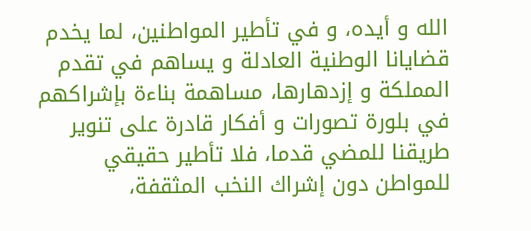الله و أيده، و في تأطير المواطنين، لما يخدم قضايانا الوطنية العادلة و يساهم في تقدم المملكة و إزدهارها، مساهمة بناءة بإشراكهم في بلورة تصورات و أفكار قادرة على تنوير طريقنا للمضي قدما، فلا تأطير حقيقي للمواطن دون إشراك النخب المثقفة،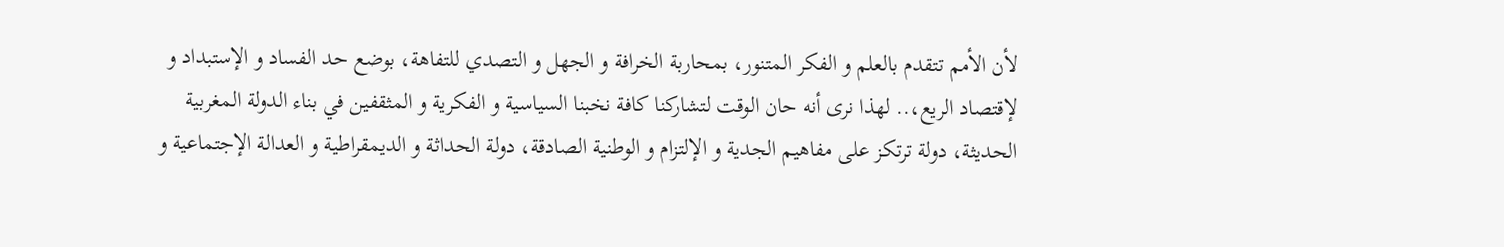لأن الأمم تتقدم بالعلم و الفكر المتنور، بمحاربة الخرافة و الجهل و التصدي للتفاهة، بوضع حد الفساد و الإستبداد و لإقتصاد الريع،.. لهذا نرى أنه حان الوقت لتشاركنا كافة نخبنا السياسية و الفكرية و المثقفين في بناء الدولة المغربية الحديثة، دولة ترتكز على مفاهيم الجدية و الإلتزام و الوطنية الصادقة، دولة الحداثة و الديمقراطية و العدالة الإجتماعية و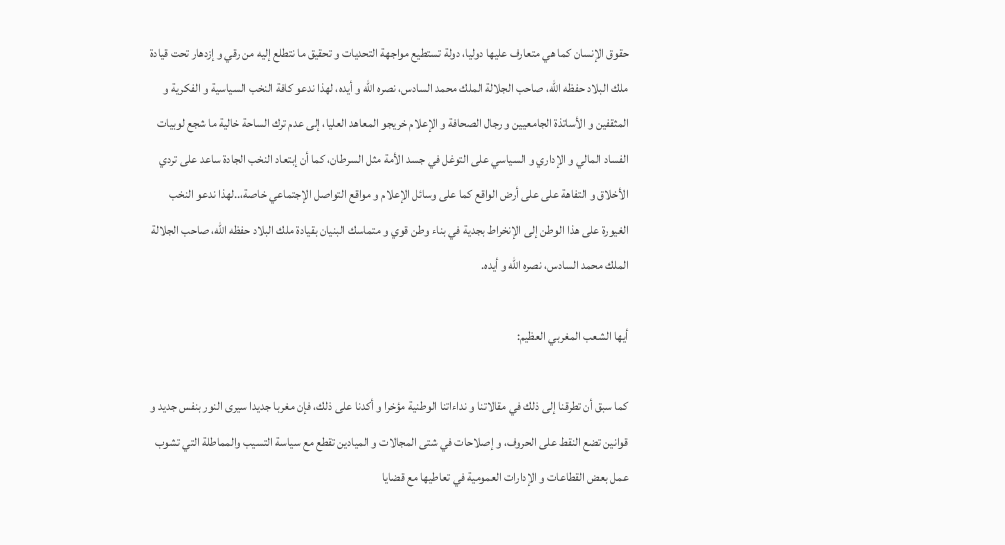حقوق الإنسان كما هي متعارف عليها دوليا، دولة تستطيع مواجهة التحديات و تحقيق ما نتطلع إليه من رقي و إزدهار تحت قيادة ملك البلاد حفظه الله، صاحب الجلالة الملك محمد السادس، نصره الله و أيده، لهذا ندعو كافة النخب السياسية و الفكرية و المثقفين و الأساتذة الجامعيين و رجال الصحافة و الإعلام خريجو المعاهد العليا، إلى عدم ترك الساحة خالية ما شجع لوبيات الفساد المالي و الإداري و السياسي على التوغل في جسد الأمة مثل السرطان، كما أن إبتعاد النخب الجادة ساعد على تردي الأخلاق و التفاهة على على أرض الواقع كما على وسائل الإعلام و مواقع التواصل الإجتماعي خاصة،..لهذا ندعو النخب الغيورة على هذا الوطن إلى الإنخراط بجدية في بناء وطن قوي و متماسك البنيان بقيادة ملك البلاد حفظه الله، صاحب الجلالة الملك محمد السادس، نصره الله و أيده.

أيها الشعب المغربي العظيم:

كما سبق أن تطرقنا إلى ذلك في مقالاتنا و نداءاتنا الوطنية مؤخرا و أكدنا على ذلك، فإن مغربا جديدا سيرى النور بنفس جديد و قوانين تضع النقط على الحروف، و إصلاحات في شتى المجالات و الميادين تقطع مع سياسة التسيب والمماطلة التي تشوب عمل بعض القطاعات و الإدارات العمومية في تعاطيها مع قضايا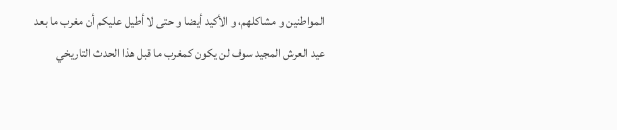المواطنين و مشاكلهم، و الأكيد أيضا و حتى لا أطيل عليكم أن مغرب ما بعد عيد العرش المجيد سوف لن يكون كمغرب ما قبل هذا الحدث التاريخي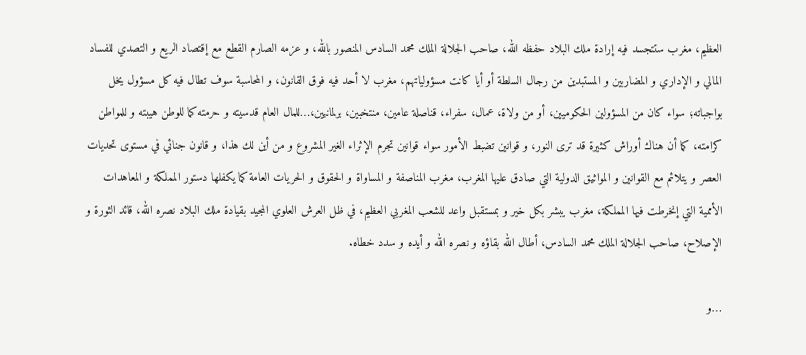العظيم، مغرب ستتجسد فيه إرادة ملك البلاد حفظه الله، صاحب الجلالة الملك محمد السادس المنصور بالله، و عزمه الصارم القطع مع إقتصاد الريع و التصدي للفساد المالي و الإداري و المضاربين و المستبدين من رجال السلطة أو أيا كانت مسؤولياتهم، مغرب لا أحد فيه فوق القانون، و المحاسبة سوف تطال فيه كل مسؤول يخل بواجباته؛ سواء كان من المسؤولين الحكوميين، أو من ولاة، عمال، سفراء، قناصلة عامين، منتخبين، برلمانيين،…للمال العام قدسيته و حرمته كما للوطن هيبته و للمواطن كرامته، كما أن هناك أوراش كثيرة قد ترى النور، و قوانين تضبط الأمور سواء قوانين تجرم الإثراء الغير المشروع و من أين لك هذا، و قانون جنائي في مستوى تحديات العصر و يتلائم مع القوانين و المواثيق الدولية التي صادق عليها المغرب، مغرب المناصفة و المساواة و الحقوق و الحريات العامة كما يكفلها دستور المملكة و المعاهدات الأممية التي إنخرطت فيها المملكة، مغرب يبشر بكل خير و بمستقبل واعد للشعب المغربي العظيم، في ظل العرش العلوي المجيد بقيادة ملك البلاد نصره الله، قائد الثورة و الإصلاح، صاحب الجلالة الملك محمد السادس، أطال الله بقاؤه و نصره الله و أيده و سدد خطاه.

…و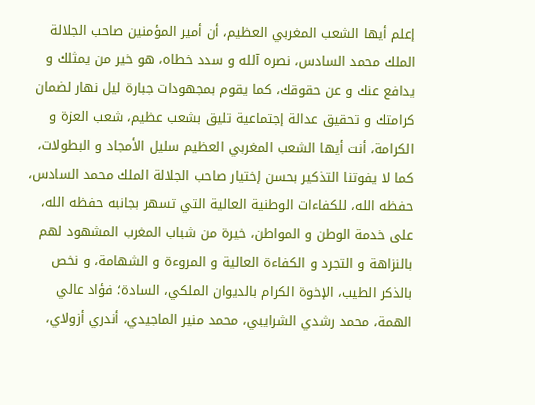إعلم أيها الشعب المغربي العظيم، أن أمير المؤمنين صاحب الجلالة الملك محمد السادس، نصره آلله و سدد خطاه، هو خير من يمثلك و يدافع عنك و عن حقوقك، كما يقوم بمجهودات جبارة ليل نهار لضمان كرامتك و تحقيق عدالة إجتماعية تليق بشعب عظيم، شعب العزة و الكرامة، أنت أيها الشعب المغربي العظيم سليل الأمجاد و البطولات، كما لا يفوتنا التذكير بحسن إختيار صاحب الجلالة الملك محمد السادس، حفظه الله، للكفاءات الوطنية العالية التي تسهر بجانبه حفظه الله، على خدمة الوطن و المواطن، خيرة من شباب المغرب المشهود لهم بالنزاهة و التجرد و الكفاءة العالية و المروءة و الشهامة، و نخص بالذكر الطيب، الإخوة الكرام بالديوان الملكي، السادة؛ فؤاد عالي الهمة، محمد رشدي الشرايبي، محمد منير الماجيدي، أندري أزولاي،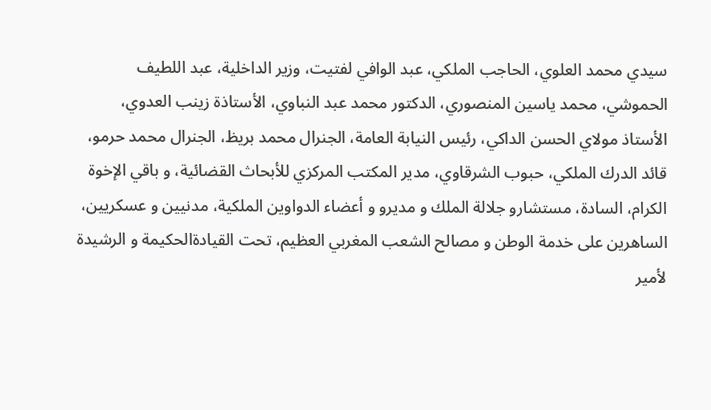سيدي محمد العلوي، الحاجب الملكي، عبد الوافي لفتيت، وزير الداخلية، عبد اللطيف الحموشي، محمد ياسين المنصوري، الدكتور محمد عبد النباوي، الأستاذة زينب العدوي، الأستاذ مولاي الحسن الداكي، رئيس النيابة العامة، الجنرال محمد بريظ، الجنرال محمد حرمو، قائد الدرك الملكي، حبوب الشرقاوي، مدير المكتب المركزي للأبحاث القضائية، و باقي الإخوة الكرام، السادة، مستشارو جلالة الملك و مديرو و أعضاء الدواوين الملكية، مدنيين و عسكريين، الساهرين على خدمة الوطن و مصالح الشعب المغربي العظيم، تحت القيادةالحكيمة و الرشيدة لأمير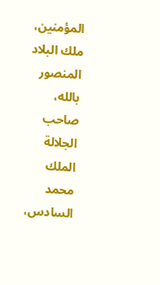المؤمنين، ملك البلاد المنصور بالله، صاحب الجلالة الملك محمد السادس،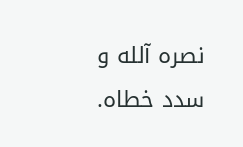نصره آلله و سدد خطاه.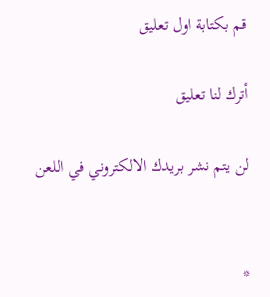قم بكتابة اول تعليق

أترك لنا تعليق

لن يتم نشر بريدك الالكتروني في اللعن


*